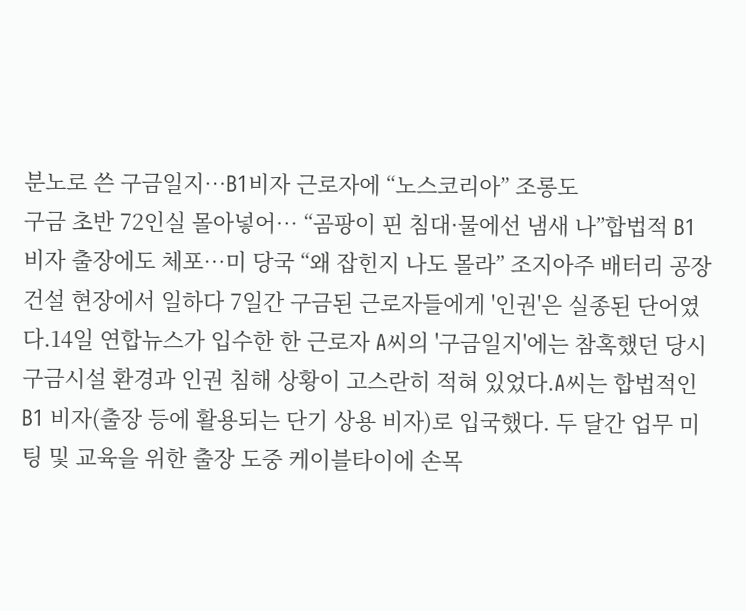분노로 쓴 구금일지…B1비자 근로자에 “노스코리아” 조롱도
구금 초반 72인실 몰아넣어… “곰팡이 핀 침대·물에선 냄새 나”합법적 B1 비자 출장에도 체포…미 당국 “왜 잡힌지 나도 몰라” 조지아주 배터리 공장 건설 현장에서 일하다 7일간 구금된 근로자들에게 '인권'은 실종된 단어였다.14일 연합뉴스가 입수한 한 근로자 A씨의 '구금일지'에는 참혹했던 당시 구금시설 환경과 인권 침해 상황이 고스란히 적혀 있었다.A씨는 합법적인 B1 비자(출장 등에 활용되는 단기 상용 비자)로 입국했다. 두 달간 업무 미팅 및 교육을 위한 출장 도중 케이블타이에 손목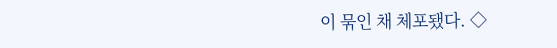이 묶인 채 체포됐다. ◇